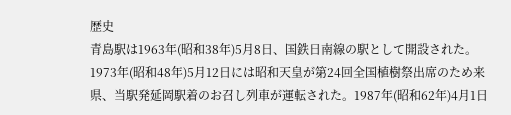歴史
青島駅は1963年(昭和38年)5月8日、国鉄日南線の駅として開設された。1973年(昭和48年)5月12日には昭和天皇が第24回全国植樹祭出席のため来県、当駅発延岡駅着のお召し列車が運転された。1987年(昭和62年)4月1日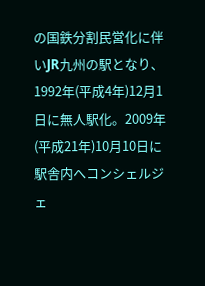の国鉄分割民営化に伴いJR九州の駅となり、1992年(平成4年)12月1日に無人駅化。2009年(平成21年)10月10日に駅舎内へコンシェルジェ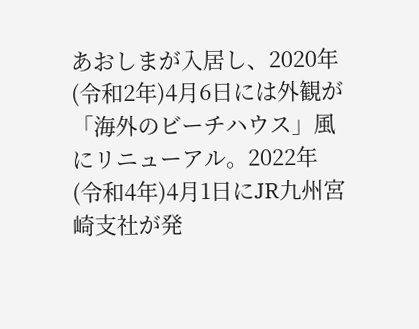あおしまが入居し、2020年(令和2年)4月6日には外観が「海外のビーチハウス」風にリニューアル。2022年(令和4年)4月1日にJR九州宮崎支社が発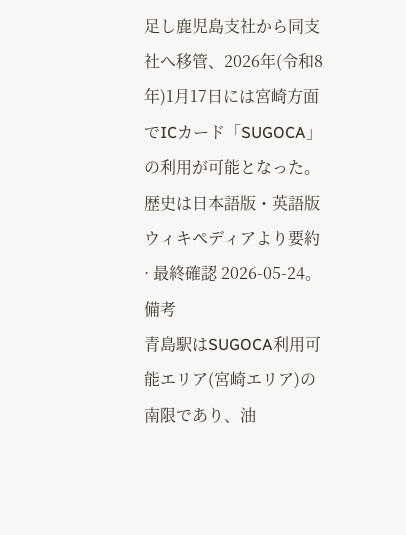足し鹿児島支社から同支社へ移管、2026年(令和8年)1月17日には宮崎方面でICカード「SUGOCA」の利用が可能となった。
歴史は日本語版・英語版ウィキペディアより要約 · 最終確認 2026-05-24。
備考
青島駅はSUGOCA利用可能エリア(宮崎エリア)の南限であり、油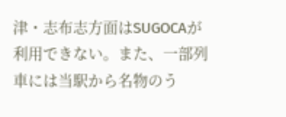津・志布志方面はSUGOCAが利用できない。また、一部列車には当駅から名物のう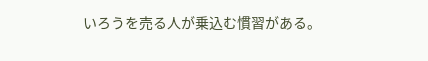いろうを売る人が乗込む慣習がある。